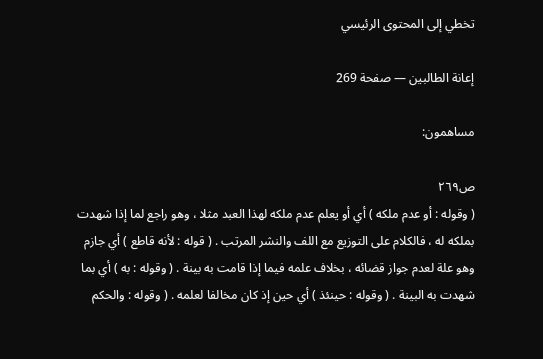تخطي إلى المحتوى الرئيسي

إعانة الطالبين — صفحة 269

مساهمون:

ص٢٦٩
( وقوله : أو عدم ملكه ) أي أو يعلم عدم ملكه لهذا العبد مثلا ، وهو راجع لما إذا شهدت بملكه له ، فالكلام على التوزيع مع اللف والنشر المرتب . ( قوله : لأنه قاطع ) أي جازم وهو علة لعدم جواز قضائه ، بخلاف علمه فيما إذا قامت به بينة . ( وقوله : به ) أي بما شهدت به البينة . ( وقوله : حينئذ ) أي حين إذ كان مخالفا لعلمه . ( وقوله : والحكم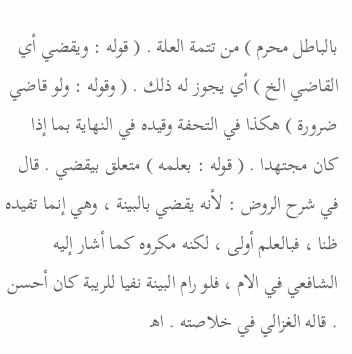بالباطل محرم ) من تتمة العلة . ( قوله : ويقضي أي القاضي الخ ) أي يجوز له ذلك . ( وقوله : ولو قاضي ضرورة ) هكذا في التحفة وقيده في النهاية بما إذا كان مجتهدا . ( قوله : بعلمه ) متعلق بيقضي . قال في شرح الروض : لأنه يقضي بالبينة ، وهي إنما تفيده ظنا ، فبالعلم أولى ، لكنه مكروه كما أشار إليه الشافعي في الام ، فلو رام البينة نفيا للريبة كان أحسن . قاله الغزالي في خلاصته . اه‍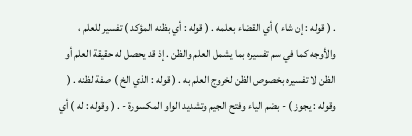. ( قوله : إن شاء ) أي القضاء بعلمه . ( قوله : أي بظنه المؤكد ) تفسير للعلم ، والأوجه كما في سم تفسيره بما يشمل العلم والظن . إذ قد يحصل له حقيقة العلم أو الظن لا تفسيره بخصوص الظن لخروج العلم به . ( قوله : الذي الخ ) صفة لظنه . ( وقوله : يجوز ) - بضم الياء وفتح الجيم وتشديد الواو المكسورة - . ( وقوله : له ) أي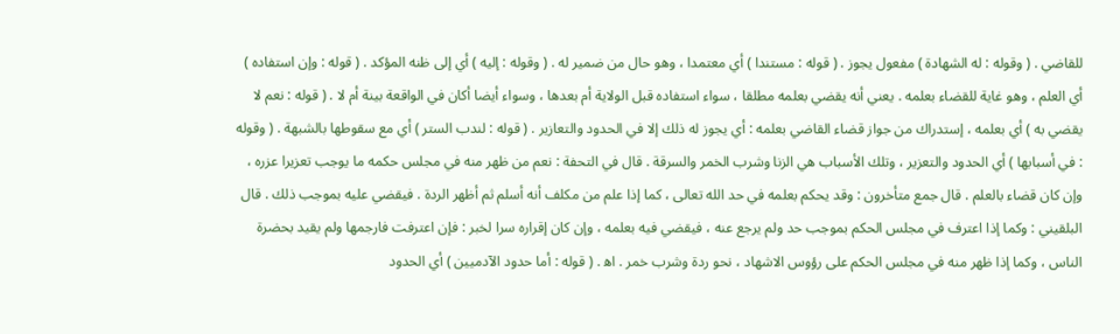للقاضي . ( وقوله : له الشهادة ) مفعول يجوز . ( قوله : مستندا ) أي معتمدا ، وهو حال من ضمير له . ( وقوله : إليه ) أي إلى ظنه المؤكد . ( قوله : وإن استفاده ) أي العلم ، وهو غاية للقضاء بعلمه . يعني أنه يقضي بعلمه مطلقا ، سواء استفاده قبل الولاية أم بعدها ، وسواء أيضا أكان في الواقعة بينة أم لا . ( قوله : نعم لا يقضي به ) أي بعلمه ، إستدراك من جواز قضاء القاضي بعلمه : أي يجوز له ذلك إلا في الحدود والتعازير . ( قوله : لندب الستر ) أي مع سقوطها بالشبهة . ( وقوله : في أسبابها ) أي الحدود والتعزير ، وتلك الأسباب هي الزنا وشرب الخمر والسرقة . قال في التحفة : نعم من ظهر منه في مجلس حكمه ما يوجب تعزيرا عزره ، وإن كان قضاء بالعلم . قال جمع متأخرون : وقد يحكم بعلمه في حد الله تعالى ، كما إذا علم من مكلف أنه أسلم ثم أظهر الردة . فيقضي عليه بموجب ذلك . قال البلقيني : وكما إذا اعترف في مجلس الحكم بموجب حد ولم يرجع عنه ، فيقضي فيه بعلمه ، وإن كان إقراره سرا لخبر : فإن اعترفت فارجمها ولم يقيد بحضرة الناس ، وكما إذا ظهر منه في مجلس الحكم على رؤوس الاشهاد ، نحو ردة وشرب خمر . اه‍ . ( قوله : أما حدود الآدميين ) أي الحدود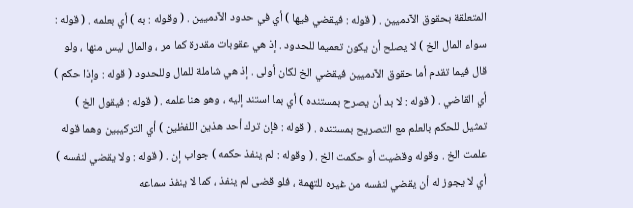المتعلقة بحقوق الآدميين . ( قوله : فيقضي فيها ) أي في حدود الآدميين . ( وقوله : به ) أي بعلمه . ( قوله : سواء المال الخ ) لا يصلح أن يكون تعميما للحدود . إذ هي عقوبات مقدرة كما مر ، والمال ليس منها ، ولو قال فيما تقدم أما حقوق الآدميين فيقضي الخ لكان أولى . إذ هي شاملة للمال وللحدود ( قوله : وإذا حكم ) أي القاضي . ( قوله : لا بد أن يصرح بمستنده ) أي بما استند إليه ، وهو هنا علمه . ( قوله : فيقول الخ ) تمثيل للحكم بالعلم مع التصريح بمستنده . ( قوله : فإن ترك أحد هذين اللفظين ) أي التركيبين وهما قوله علمت الخ . وقوله وقضيت أو حكمت الخ . ( وقوله : لم ينفذ حكمه ) جواب إن . ( قوله : ولا يقضي لنفسه ) أي لا يجوز له أن يقضي لنفسه من غيره للتهمة ، فلو قضى لم ينفذ ، كما لا ينفذ سماعه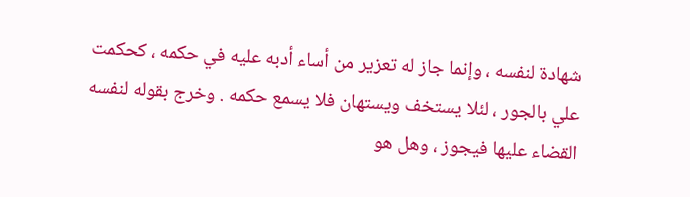شهادة لنفسه ، وإنما جاز له تعزير من أساء أدبه عليه في حكمه ، كحكمت علي بالجور ، لئلا يستخف ويستهان فلا يسمع حكمه . وخرج بقوله لنفسه القضاء عليها فيجوز ، وهل هو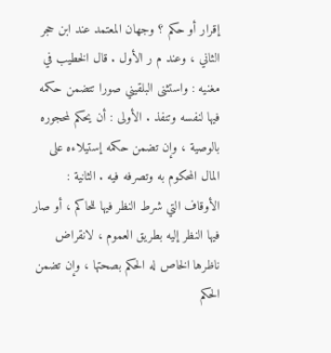إقرار أو حكم ؟ وجهان المعتمد عند ابن حجر الثاني ، وعند م ر الأول . قال الخطيب في مغنيه : واستثنى البلقيني صورا تتضمن حكمه فيها لنفسه وتنفذ . الأولى : أن يحكم لمحجوره بالوصية ، وإن تضمن حكمه إستيلاءه على المال المحكوم به وتصرفه فيه . الثانية : الأوقاف التي شرط النظر فيها للحاكم ، أو صار فيها النظر إليه بطريق العموم ، لانقراض ناظرها الخاص له الحكم بصحتها ، وإن تضمن الحكم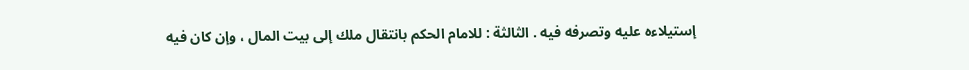إستيلاءه عليه وتصرفه فيه . الثالثة : للامام الحكم بانتقال ملك إلى بيت المال ، وإن كان فيه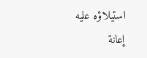استيلاؤه عليه
إعانة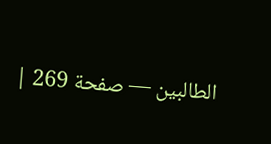الطالبين — صفحة 269 |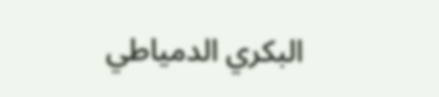البكري الدمياطي